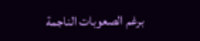برغم الصعوبات الناجمة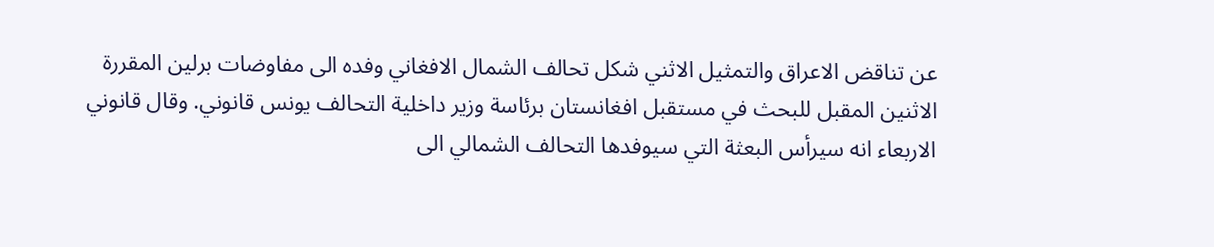عن تناقض الاعراق والتمثيل الاثني شكل تحالف الشمال الافغاني وفده الى مفاوضات برلين المقررة الاثنين المقبل للبحث في مستقبل افغانستان برئاسة وزير داخلية التحالف يونس قانوني. وقال قانوني الاربعاء انه سيرأس البعثة التي سيوفدها التحالف الشمالي الى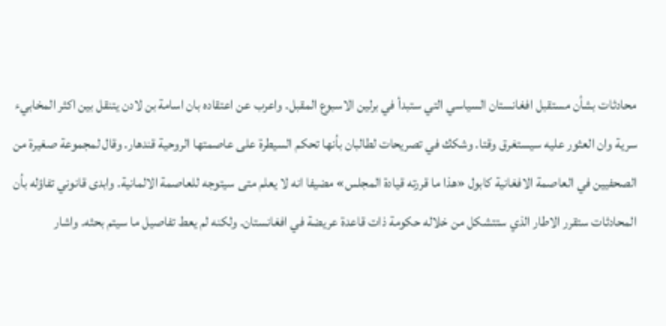محادثات بشأن مستقبل افغانستان السياسي التي ستبدأ في برلين الاسبوع المقبل. واعرب عن اعتقاده بان اسامة بن لادن يتنقل بين اكثر المخابيء سرية وان العثور عليه سيستغرق وقتا. وشكك في تصريحات لطالبان بأنها تحكم السيطرة على عاصمتها الروحية قندهار. وقال لمجموعة صغيرة من الصحفيين في العاصمة الافغانية كابول «هذا ما قررته قيادة المجلس» مضيفا انه لا يعلم متى سيتوجه للعاصمة الالمانية. وابدى قانوني تفاؤله بأن المحادثات ستقرر الاطار الذي ستتشكل من خلاله حكومة ذات قاعدة عريضة في افغانستان. ولكنه لم يعط تفاصيل ما سيتم بحثه. واشار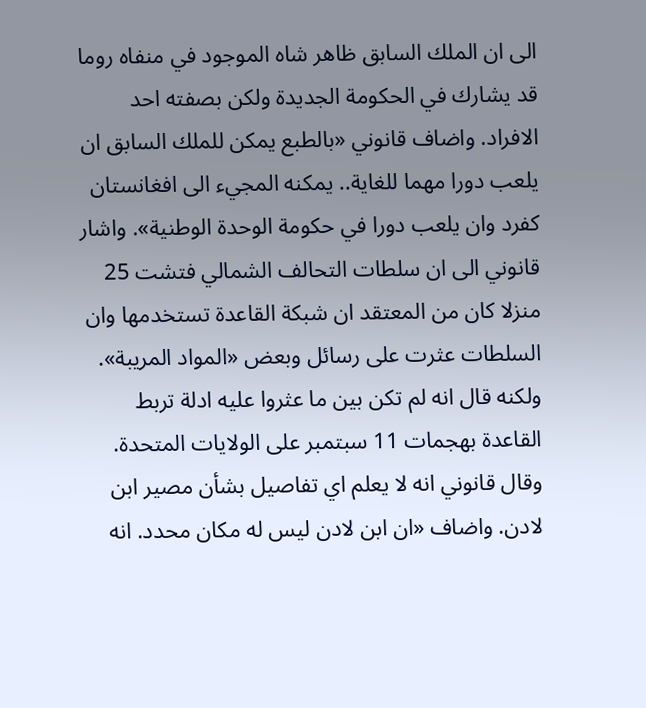الى ان الملك السابق ظاهر شاه الموجود في منفاه روما قد يشارك في الحكومة الجديدة ولكن بصفته احد الافراد. واضاف قانوني «بالطبع يمكن للملك السابق ان يلعب دورا مهما للغاية.. يمكنه المجيء الى افغانستان كفرد وان يلعب دورا في حكومة الوحدة الوطنية». واشار قانوني الى ان سلطات التحالف الشمالي فتشت 25 منزلا كان من المعتقد ان شبكة القاعدة تستخدمها وان السلطات عثرت على رسائل وبعض «المواد المريبة». ولكنه قال انه لم تكن بين ما عثروا عليه ادلة تربط القاعدة بهجمات 11 سبتمبر على الولايات المتحدة. وقال قانوني انه لا يعلم اي تفاصيل بشأن مصير ابن لادن. واضاف «ان ابن لادن ليس له مكان محدد. انه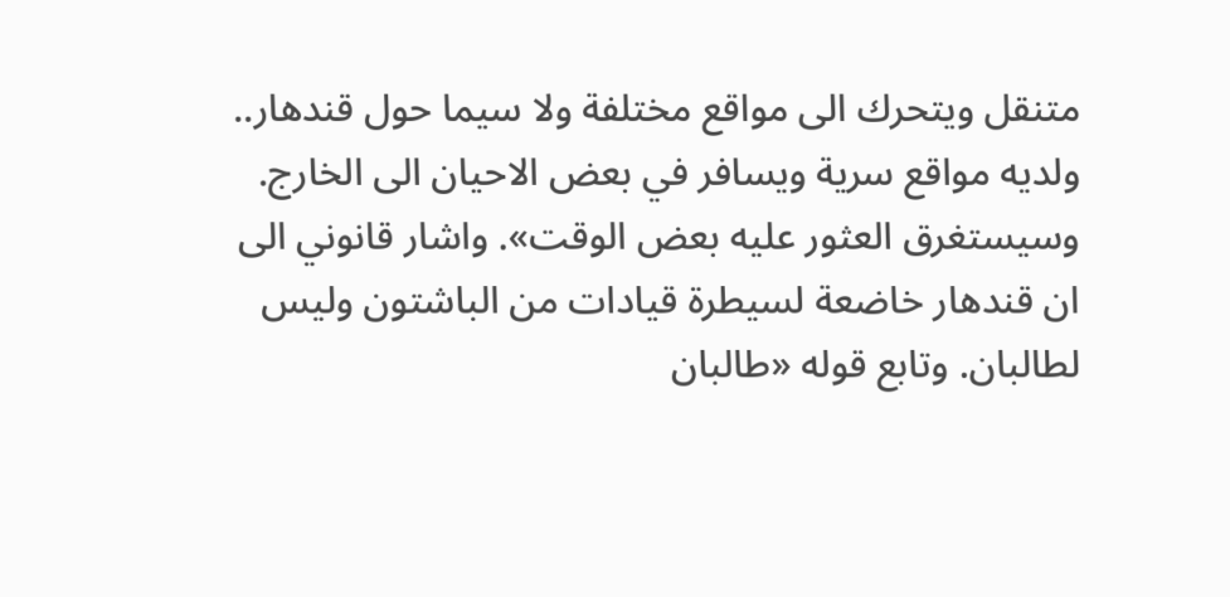متنقل ويتحرك الى مواقع مختلفة ولا سيما حول قندهار.. ولديه مواقع سرية ويسافر في بعض الاحيان الى الخارج. وسيستغرق العثور عليه بعض الوقت». واشار قانوني الى ان قندهار خاضعة لسيطرة قيادات من الباشتون وليس لطالبان. وتابع قوله «طالبان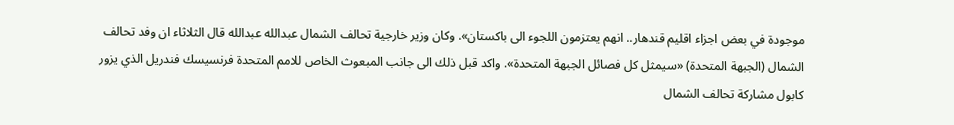موجودة في بعض اجزاء اقليم قندهار.. انهم يعتزمون اللجوء الى باكستان». وكان وزير خارجية تحالف الشمال عبدالله عبدالله قال الثلاثاء ان وفد تحالف الشمال (الجبهة المتحدة) «سيمثل كل فصائل الجبهة المتحدة». واكد قبل ذلك الى جانب المبعوث الخاص للامم المتحدة فرنسيسك فندريل الذي يزور كابول مشاركة تحالف الشمال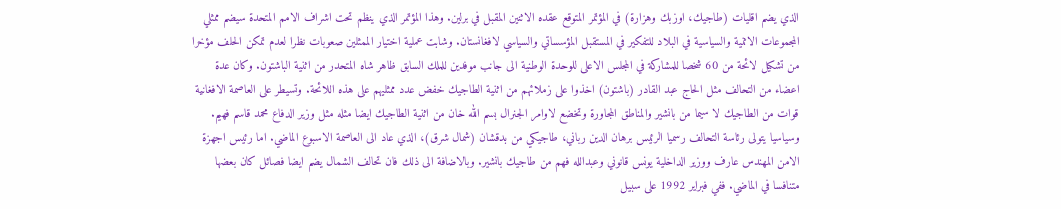الذي يضم اقليات (طاجيك، اوزبك وهزارة) في المؤتمر المتوقع عقده الاثنين المقبل في برلين. وهذا المؤتمر الذي ينظم تحت اشراف الامم المتحدة سيضم ممثلي المجموعات الاثنية والسياسية في البلاد للتفكير في المستقبل المؤسساتي والسياسي لافغانستان. وشابت عملية اختيار الممثلين صعوبات نظرا لعدم تمكن الحلف مؤخرا من تشكيل لائحة من 60 شخصا للمشاركة في المجلس الاعلى للوحدة الوطنية الى جانب موفدين للملك السابق ظاهر شاه المتحدر من اثنية الباشتون. وكان عدة اعضاء من التحالف مثل الحاج عبد القادر (باشتون) اخذوا على زملائهم من اثنية الطاجيك خفض عدد ممثليهم على هذه اللائحة. وتسيطر على العاصمة الافغانية قوات من الطاجيك لا سيما من بانشير والمناطق المجاورة وتخضع لاوامر الجنرال بسم الله خان من اثنية الطاجيك ايضا مثله مثل وزير الدفاع محمد قاسم فهيم. وسياسيا يتولى رئاسة التحالف رسميا الرئيس برهان الدين رباني، طاجيكي من بدقشان (شمال شرق)، الذي عاد الى العاصمة الاسبوع الماضي. اما رئيس اجهزة الامن المهندس عارف ووزير الداخلية يونس قانوني وعبدالله فهم من طاجيك بانشير. وبالاضافة الى ذلك فان تحالف الشمال يضم ايضا فصائل كان بعضها متنافسا في الماضي. ففي فبراير 1992 على سبيل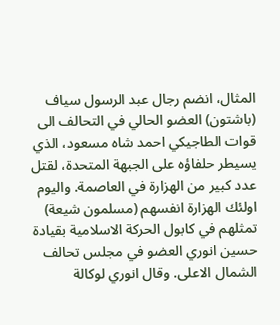المثال، انضم رجال عبد الرسول سياف (باشتون) العضو الحالي في التحالف الى قوات الطاجيكي احمد شاه مسعود، الذي يسيطر حلفاؤه على الجبهة المتحدة، لقتل عدد كبير من الهزارة في العاصمة. واليوم اولئك الهزارة انفسهم (مسلمون شيعة) تمثلهم في كابول الحركة الاسلامية بقيادة حسين انوري العضو في مجلس تحالف الشمال الاعلى. وقال انوري لوكالة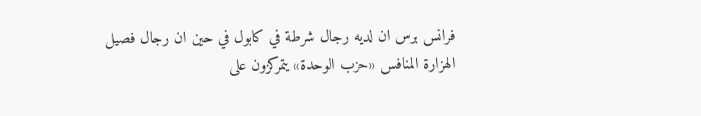فرانس برس ان لديه رجال شرطة في كابول في حين ان رجال فصيل الهزارة المنافس «حزب الوحدة» يتمركزون على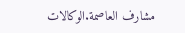مشارف العاصمة.الوكالات